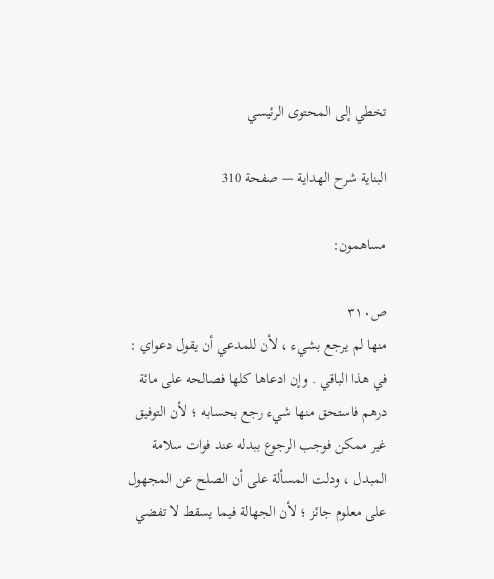تخطي إلى المحتوى الرئيسي

البناية شرح الهداية — صفحة 310

مساهمون:

ص٣١٠
منها لم يرجع بشيء ، لأن للمدعي أن يقول دعواي : في هذا الباقي . وإن ادعاها كلها فصالحه على مائة درهم فاستحق منها شيء رجع بحسابه ؛ لأن التوفيق غير ممكن فوجب الرجوع ببدله عند فوات سلامة المبدل ، ودلت المسألة على أن الصلح عن المجهول على معلوم جائز ؛ لأن الجهالة فيما يسقط لا تفضي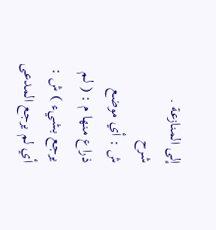إلى المنازعة .
شرح
ش : أي موضع ذراع منها م : ( لم يرجع بشيء ) ش : أي لم يرجع المدعى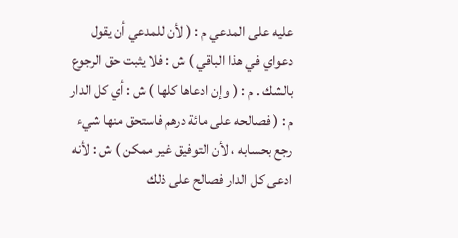عليه على المدعي م : ( لأن للمدعي أن يقول دعواي في هذا الباقي ) ش : فلا يثبت حق الرجوع بالشك . م : ( وإن ادعاها كلها ) ش : أي كل الدار م : ( فصالحه على مائة درهم فاستحق منها شيء رجع بحسابه ، لأن التوفيق غير ممكن ) ش : لأنه ادعى كل الدار فصالح على ذلك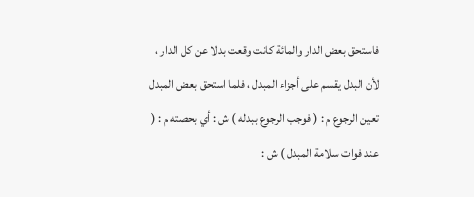فاستحق بعض الدار والمائة كانت وقعت بدلا عن كل الدار ، لأن البدل يقسم على أجزاء المبدل ، فلما استحق بعض المبدل تعين الرجوع م : ( فوجب الرجوع ببدله ) ش : أي بحصته م : ( عند فوات سلامة المبدل ) ش :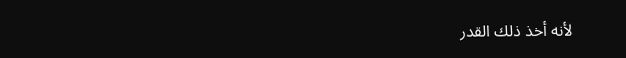لأنه أخذ ذلك القدر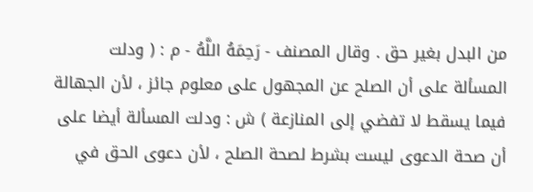من البدل بغير حق . وقال المصنف - رَحِمَهُ اللَّهُ - م : ( ودلت المسألة على أن الصلح عن المجهول على معلوم جائز ، لأن الجهالة فيما يسقط لا تفضي إلى المنازعة ) ش : ودلت المسألة أيضا على أن صحة الدعوى ليست بشرط لصحة الصلح ، لأن دعوى الحق في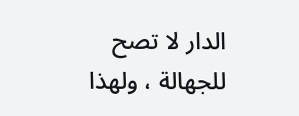الدار لا تصح للجهالة ، ولهذا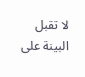لا تقبل البينة على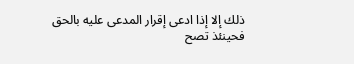ذلك إلا إذا ادعى إقرار المدعى عليه بالحق فحينئذ تصح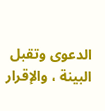الدعوى وتقبل البينة ، والإقرار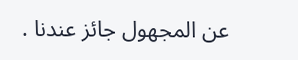عن المجهول جائز عندنا .